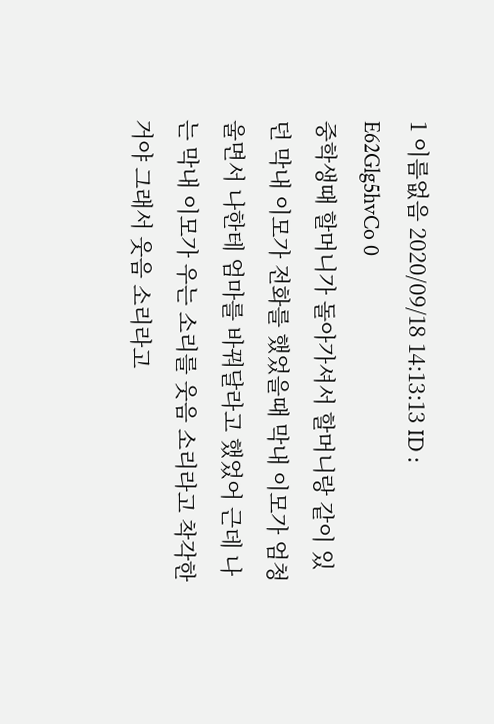1 이름없음 2020/09/18 14:13:13 ID : E62Glg5hvCo 0
중학생때 할머니가 돌아가셔서 할머니랑 같이 있던 막내 이모가 전화를 했었을때 막내 이모가 엄청 울면서 나한테 엄마를 바꿔달라고 했었어 근데 나는 막내 이모가 우는 소리를 웃음 소리라고 착각한거야 그래서 웃음 소리라고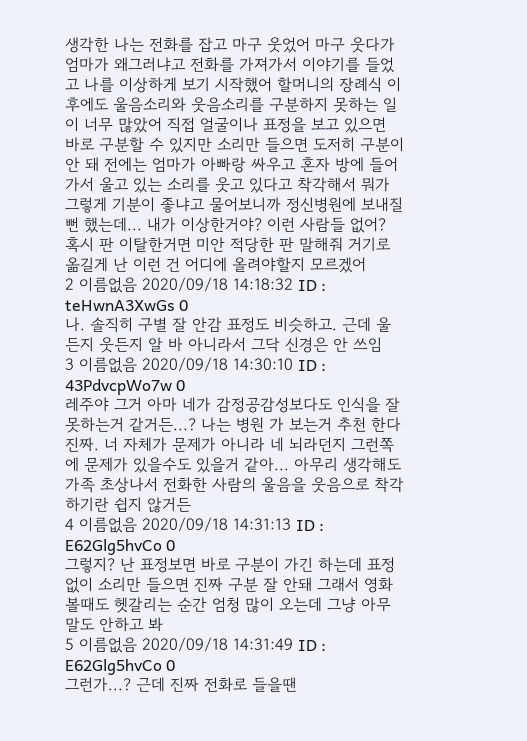생각한 나는 전화를 잡고 마구 웃었어 마구 웃다가 엄마가 왜그러냐고 전화를 가져가서 이야기를 들었고 나를 이상하게 보기 시작했어 할머니의 장례식 이후에도 울음소리와 웃음소리를 구분하지 못하는 일이 너무 많았어 직접 얼굴이나 표정을 보고 있으면 바로 구분할 수 있지만 소리만 들으면 도저히 구분이 안 돼 전에는 엄마가 아빠랑 싸우고 혼자 방에 들어가서 울고 있는 소리를 웃고 있다고 착각해서 뭐가 그렇게 기분이 좋냐고 물어보니까 정신병원에 보내질 뻔 했는데... 내가 이상한거야? 이런 사람들 없어? 혹시 판 이탈한거면 미안 적당한 판 말해줘 거기로 옮길게 난 이런 건 어디에 올려야할지 모르겠어
2 이름없음 2020/09/18 14:18:32 ID : teHwnA3XwGs 0
나. 솔직히 구별 잘 안감 표정도 비슷하고. 근데 울든지 웃든지 알 바 아니라서 그닥 신경은 안 쓰임
3 이름없음 2020/09/18 14:30:10 ID : 43PdvcpWo7w 0
레주야 그거 아마 네가 감정공감성보다도 인식을 잘 못하는거 같거든...? 나는 병원 가 보는거 추천 한다 진짜. 너 자체가 문제가 아니라 네 뇌라던지 그런쪽에 문제가 있을수도 있을거 같아... 아무리 생각해도 가족 초상나서 전화한 사람의 울음을 웃음으로 착각하기란 쉽지 않거든
4 이름없음 2020/09/18 14:31:13 ID : E62Glg5hvCo 0
그렇지? 난 표정보면 바로 구분이 가긴 하는데 표정 없이 소리만 들으면 진짜 구분 잘 안돼 그래서 영화 볼때도 헷갈리는 순간 엄청 많이 오는데 그냥 아무말도 안하고 봐
5 이름없음 2020/09/18 14:31:49 ID : E62Glg5hvCo 0
그런가...? 근데 진짜 전화로 들을땐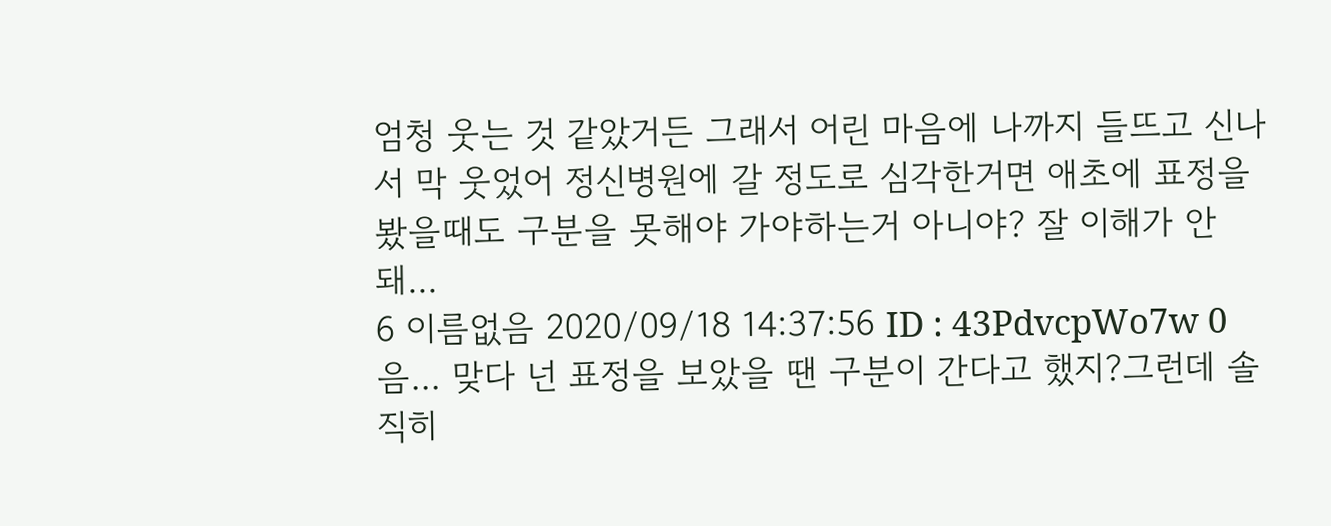엄청 웃는 것 같았거든 그래서 어린 마음에 나까지 들뜨고 신나서 막 웃었어 정신병원에 갈 정도로 심각한거면 애초에 표정을 봤을때도 구분을 못해야 가야하는거 아니야? 잘 이해가 안돼...
6 이름없음 2020/09/18 14:37:56 ID : 43PdvcpWo7w 0
음... 맞다 넌 표정을 보았을 땐 구분이 간다고 했지?그런데 솔직히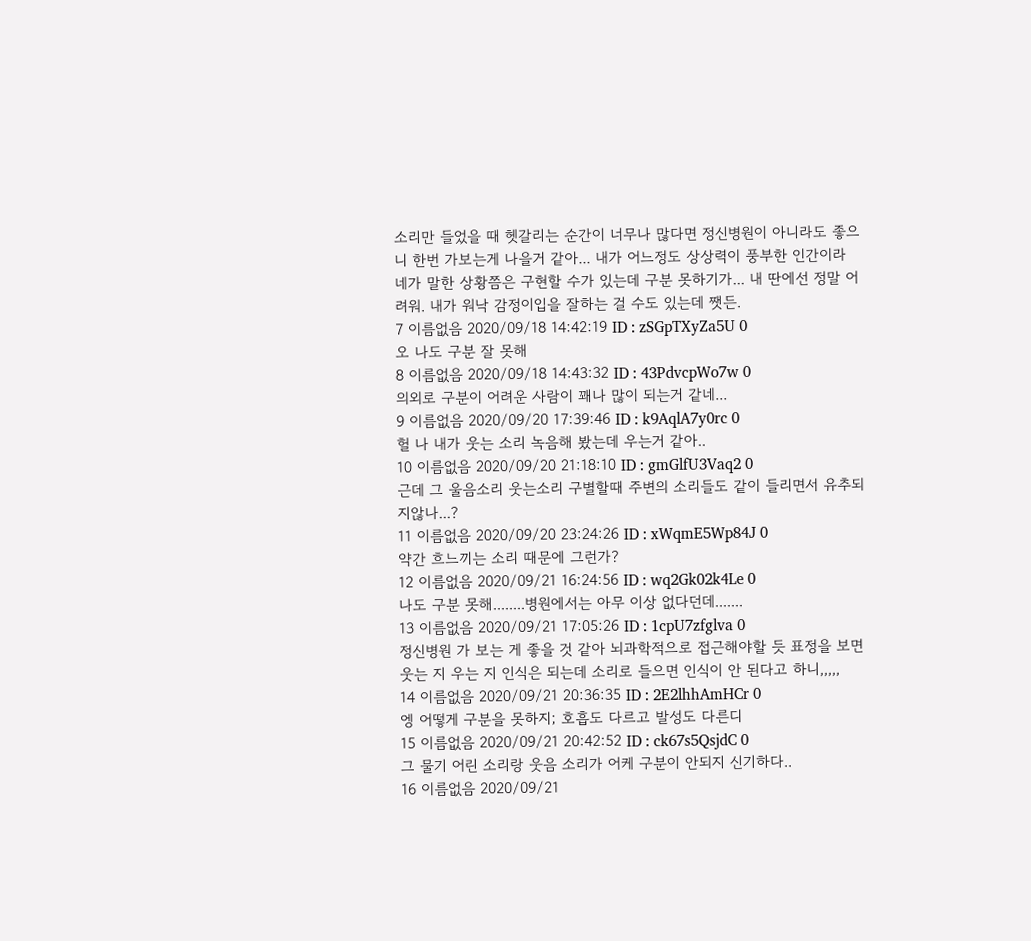소리만 들었을 때 헷갈리는 순간이 너무나 많다면 정신병원이 아니라도 좋으니 한번 가보는게 나을거 같아... 내가 어느정도 상상력이 풍부한 인간이라 네가 말한 상황쯤은 구현할 수가 있는데 구분 못하기가... 내 딴에선 정말 어려워. 내가 워낙 감정이입을 잘하는 걸 수도 있는데 쨋든.
7 이름없음 2020/09/18 14:42:19 ID : zSGpTXyZa5U 0
오 나도 구분 잘 못해
8 이름없음 2020/09/18 14:43:32 ID : 43PdvcpWo7w 0
의외로 구분이 어려운 사람이 꽤나 많이 되는거 같네...
9 이름없음 2020/09/20 17:39:46 ID : k9AqlA7y0rc 0
헐 나 내가 웃는 소리 녹음해 봤는데 우는거 같아..
10 이름없음 2020/09/20 21:18:10 ID : gmGlfU3Vaq2 0
근데 그 울음소리 웃는소리 구별할때 주변의 소리들도 같이 들리면서 유추되지않나...?
11 이름없음 2020/09/20 23:24:26 ID : xWqmE5Wp84J 0
약간 흐느끼는 소리 때문에 그런가?
12 이름없음 2020/09/21 16:24:56 ID : wq2Gk02k4Le 0
나도 구분 못해........병원에서는 아무 이상 없다던데.......
13 이름없음 2020/09/21 17:05:26 ID : 1cpU7zfglva 0
정신병원 가 보는 게 좋을 것 같아 뇌과학적으로 접근해야할 듯 표정을 보면 웃는 지 우는 지 인식은 되는데 소리로 들으면 인식이 안 된다고 하니,,,,,
14 이름없음 2020/09/21 20:36:35 ID : 2E2lhhAmHCr 0
엥 어떻게 구분을 못하지; 호흡도 다르고 발성도 다른디
15 이름없음 2020/09/21 20:42:52 ID : ck67s5QsjdC 0
그 물기 어린 소리랑 웃음 소리가 어케 구분이 안되지 신기하다..
16 이름없음 2020/09/21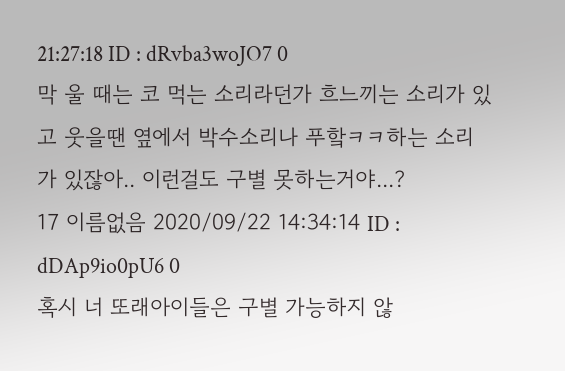21:27:18 ID : dRvba3woJO7 0
막 울 때는 코 먹는 소리라던가 흐느끼는 소리가 있고 웃을땐 옆에서 박수소리나 푸핰ㅋㅋ하는 소리가 있잖아.. 이런걸도 구별 못하는거야...?
17 이름없음 2020/09/22 14:34:14 ID : dDAp9io0pU6 0
혹시 너 또래아이들은 구별 가능하지 않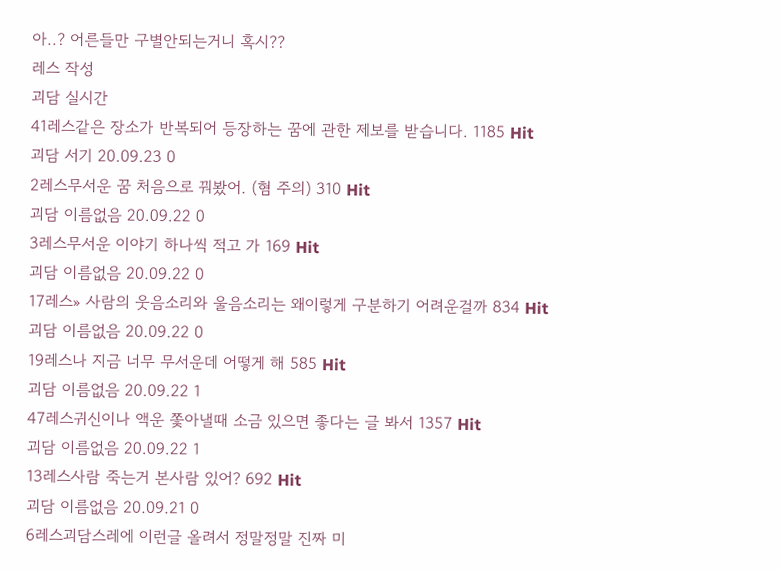아..? 어른들만 구별안되는거니 혹시??
레스 작성
괴담 실시간
41레스같은 장소가 반복되어 등장하는 꿈에 관한 제보를 받습니다. 1185 Hit
괴담 서기 20.09.23 0
2레스무서운 꿈 처음으로 꿔봤어. (혐 주의) 310 Hit
괴담 이름없음 20.09.22 0
3레스무서운 이야기 하나씩 적고 가 169 Hit
괴담 이름없음 20.09.22 0
17레스» 사람의 웃음소리와 울음소리는 왜이렇게 구분하기 어려운걸까 834 Hit
괴담 이름없음 20.09.22 0
19레스나 지금 너무 무서운데 어떻게 해 585 Hit
괴담 이름없음 20.09.22 1
47레스귀신이나 액운 쫓아낼때 소금 있으면 좋다는 글 봐서 1357 Hit
괴담 이름없음 20.09.22 1
13레스사람 죽는거 본사람 있어? 692 Hit
괴담 이름없음 20.09.21 0
6레스괴담스레에 이런글 올려서 정말정말 진짜 미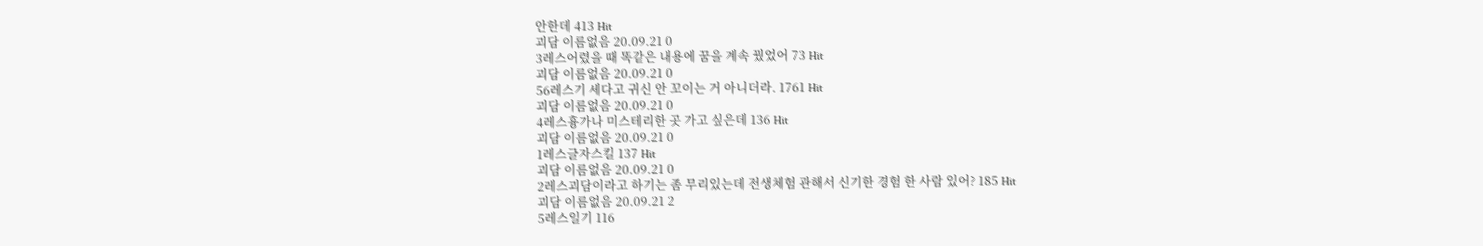안한데 413 Hit
괴담 이름없음 20.09.21 0
3레스어렸을 때 똑같은 내용에 꿈을 계속 꿨었어 73 Hit
괴담 이름없음 20.09.21 0
56레스기 세다고 귀신 안 꼬이는 거 아니더라. 1761 Hit
괴담 이름없음 20.09.21 0
4레스흉가나 미스테리한 곳 가고 싶은데 136 Hit
괴담 이름없음 20.09.21 0
1레스글자스킬 137 Hit
괴담 이름없음 20.09.21 0
2레스괴담이라고 하기는 좀 무리있는데 전생체험 관해서 신기한 경험 한 사람 있어? 185 Hit
괴담 이름없음 20.09.21 2
5레스일기 116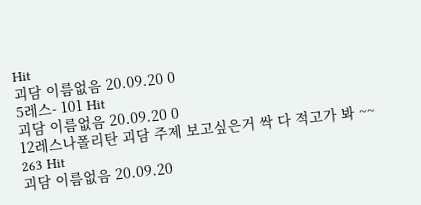Hit
괴담 이름없음 20.09.20 0
5레스- 101 Hit
괴담 이름없음 20.09.20 0
12레스나폴리탄 괴담 주제 보고싶은거 싹 다 적고가 봐 ~~ 263 Hit
괴담 이름없음 20.09.20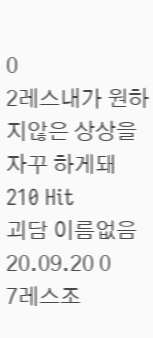0
2레스내가 원하지않은 상상을 자꾸 하게돼 210 Hit
괴담 이름없음 20.09.20 0
7레스조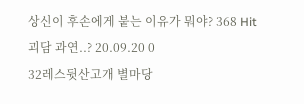상신이 후손에게 붙는 이유가 뭐야? 368 Hit
괴담 과연..? 20.09.20 0
32레스뒷산고개 별마당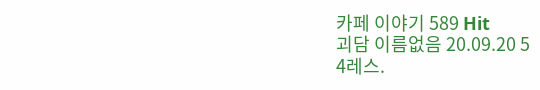카페 이야기 589 Hit
괴담 이름없음 20.09.20 5
4레스.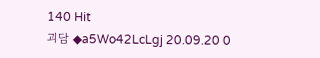140 Hit
괴담 ◆a5Wo42LcLgj 20.09.20 0